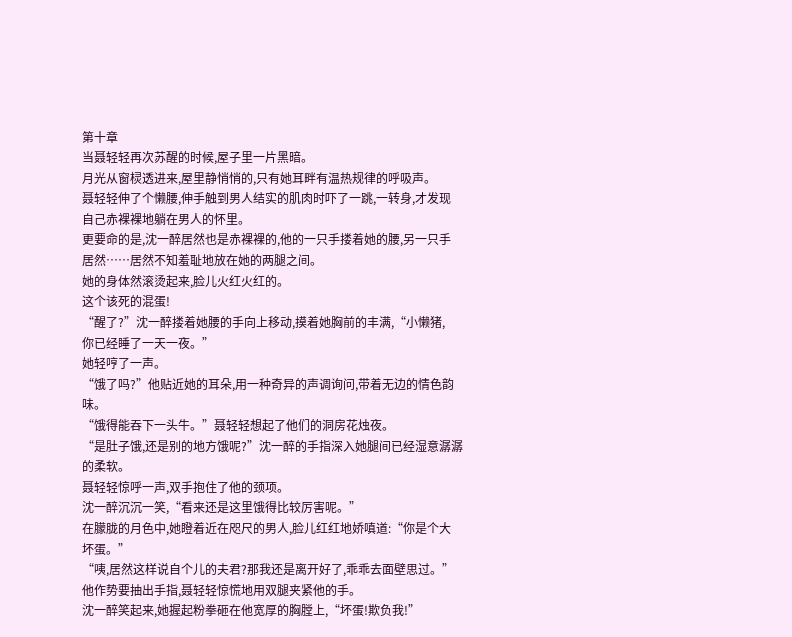第十章
当聂轻轻再次苏醒的时候,屋子里一片黑暗。
月光从窗棂透进来,屋里静悄悄的,只有她耳畔有温热规律的呼吸声。
聂轻轻伸了个懒腰,伸手触到男人结实的肌肉时吓了一跳,一转身,才发现
自己赤裸裸地躺在男人的怀里。
更要命的是,沈一醉居然也是赤裸裸的,他的一只手搂着她的腰,另一只手
居然……居然不知羞耻地放在她的两腿之间。
她的身体然滚烫起来,脸儿火红火红的。
这个该死的混蛋!
“醒了?”沈一醉搂着她腰的手向上移动,摸着她胸前的丰满,“小懒猪,
你已经睡了一天一夜。”
她轻哼了一声。
“饿了吗?”他贴近她的耳朵,用一种奇异的声调询问,带着无边的情色韵
味。
“饿得能吞下一头牛。”聂轻轻想起了他们的洞房花烛夜。
“是肚子饿,还是别的地方饿呢?”沈一醉的手指深入她腿间已经湿意潺潺
的柔软。
聂轻轻惊呼一声,双手抱住了他的颈项。
沈一醉沉沉一笑,“看来还是这里饿得比较厉害呢。”
在朦胧的月色中,她瞪着近在咫尺的男人,脸儿红红地娇嗔道:“你是个大
坏蛋。”
“咦,居然这样说自个儿的夫君?那我还是离开好了,乖乖去面壁思过。”
他作势要抽出手指,聂轻轻惊慌地用双腿夹紧他的手。
沈一醉笑起来,她握起粉拳砸在他宽厚的胸膛上,“坏蛋!欺负我!”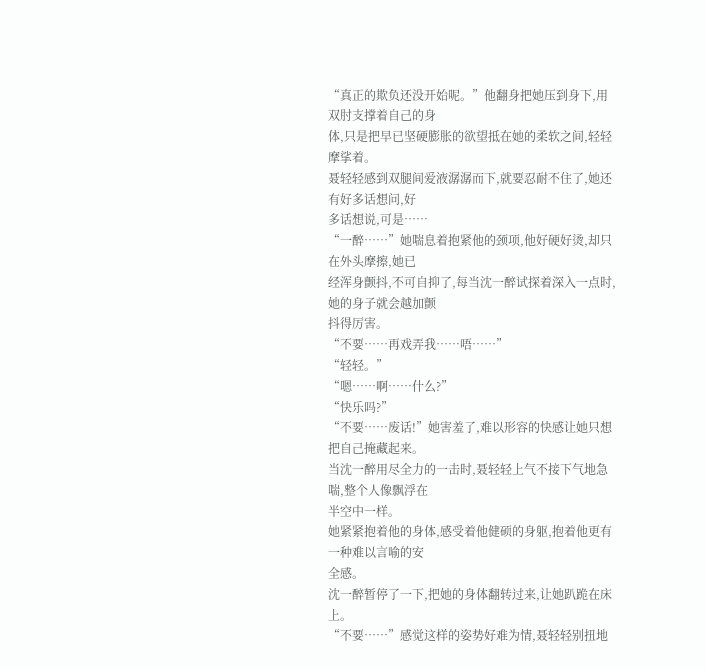“真正的欺负还没开始呢。”他翻身把她压到身下,用双肘支撑着自己的身
体,只是把早已坚硬膨胀的欲望抵在她的柔软之间,轻轻摩挲着。
聂轻轻感到双腿间爱液潺潺而下,就要忍耐不住了,她还有好多话想问,好
多话想说,可是……
“一醉……”她喘息着抱紧他的颈项,他好硬好烫,却只在外头摩擦,她已
经浑身颤抖,不可自抑了,每当沈一醉试探着深入一点时,她的身子就会越加颤
抖得厉害。
“不要……再戏弄我……唔……”
“轻轻。”
“嗯……啊……什么?”
“快乐吗?”
“不要……废话!”她害羞了,难以形容的快感让她只想把自己掩藏起来。
当沈一醉用尽全力的一击时,聂轻轻上气不接下气地急喘,整个人像飘浮在
半空中一样。
她紧紧抱着他的身体,感受着他健硕的身躯,抱着他更有一种难以言喻的安
全感。
沈一醉暂停了一下,把她的身体翻转过来,让她趴跪在床上。
“不要……”感觉这样的姿势好难为情,聂轻轻别扭地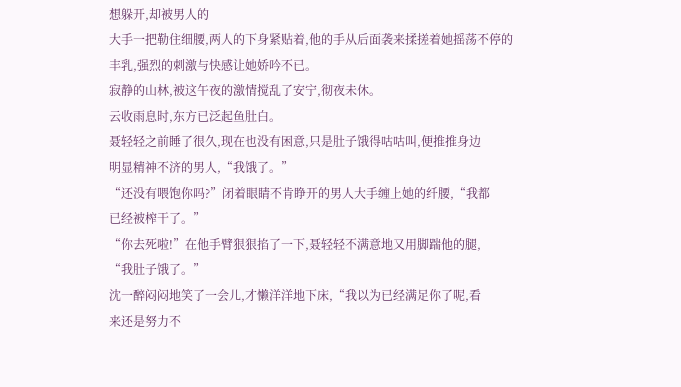想躲开,却被男人的
大手一把勒住细腰,两人的下身紧贴着,他的手从后面袭来揉搓着她摇荡不停的
丰乳,强烈的刺激与快感让她娇吟不已。
寂静的山林,被这午夜的激情搅乱了安宁,彻夜未休。
云收雨息时,东方已泛起鱼肚白。
聂轻轻之前睡了很久,现在也没有困意,只是肚子饿得咕咕叫,便推推身边
明显精神不济的男人,“我饿了。”
“还没有喂饱你吗?”闭着眼睛不肯睁开的男人大手缠上她的纤腰,“我都
已经被榨干了。”
“你去死啦!”在他手臂狠狠掐了一下,聂轻轻不满意地又用脚踹他的腿,
“我肚子饿了。”
沈一醉闷闷地笑了一会儿,才懒洋洋地下床,“我以为已经满足你了呢,看
来还是努力不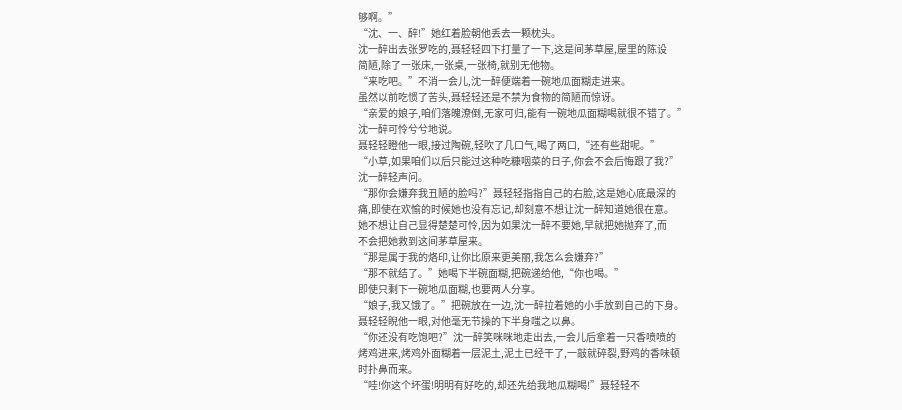够啊。”
“沈、一、醉!”她红着脸朝他丢去一颗枕头。
沈一醉出去张罗吃的,聂轻轻四下打量了一下,这是间茅草屋,屋里的陈设
简陋,除了一张床,一张桌,一张椅,就别无他物。
“来吃吧。”不消一会儿,沈一醉便端着一碗地瓜面糊走进来。
虽然以前吃惯了苦头,聂轻轻还是不禁为食物的简陋而惊讶。
“亲爱的娘子,咱们落魄潦倒,无家可归,能有一碗地瓜面糊喝就很不错了。”
沈一醉可怜兮兮地说。
聂轻轻瞪他一眼,接过陶碗,轻吹了几口气,喝了两口,“还有些甜呢。”
“小草,如果咱们以后只能过这种吃糠咽菜的日子,你会不会后悔跟了我?”
沈一醉轻声问。
“那你会嫌弃我丑陋的脸吗?”聂轻轻指指自己的右脸,这是她心底最深的
痛,即使在欢愉的时候她也没有忘记,却刻意不想让沈一醉知道她很在意。
她不想让自己显得楚楚可怜,因为如果沈一醉不要她,早就把她抛弃了,而
不会把她救到这间茅草屋来。
“那是属于我的烙印,让你比原来更美丽,我怎么会嫌弃?”
“那不就结了。”她喝下半碗面糊,把碗递给他,“你也喝。”
即使只剩下一碗地瓜面糊,也要两人分享。
“娘子,我又饿了。”把碗放在一边,沈一醉拉着她的小手放到自己的下身。
聂轻轻睨他一眼,对他毫无节操的下半身嗤之以鼻。
“你还没有吃饱吧?”沈一醉笑咪咪地走出去,一会儿后拿着一只香喷喷的
烤鸡进来,烤鸡外面糊着一层泥土,泥土已经干了,一敲就碎裂,野鸡的香味顿
时扑鼻而来。
“哇!你这个坏蛋!明明有好吃的,却还先给我地瓜糊喝!”聂轻轻不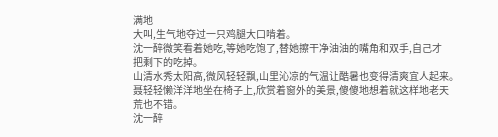满地
大叫,生气地夺过一只鸡腿大口啃着。
沈一醉微笑看着她吃,等她吃饱了,替她擦干净油油的嘴角和双手,自己才
把剩下的吃掉。
山清水秀太阳高,微风轻轻飘,山里沁凉的气温让酷暑也变得清爽宜人起来。
聂轻轻懒洋洋地坐在椅子上,欣赏着窗外的美景,傻傻地想着就这样地老天
荒也不错。
沈一醉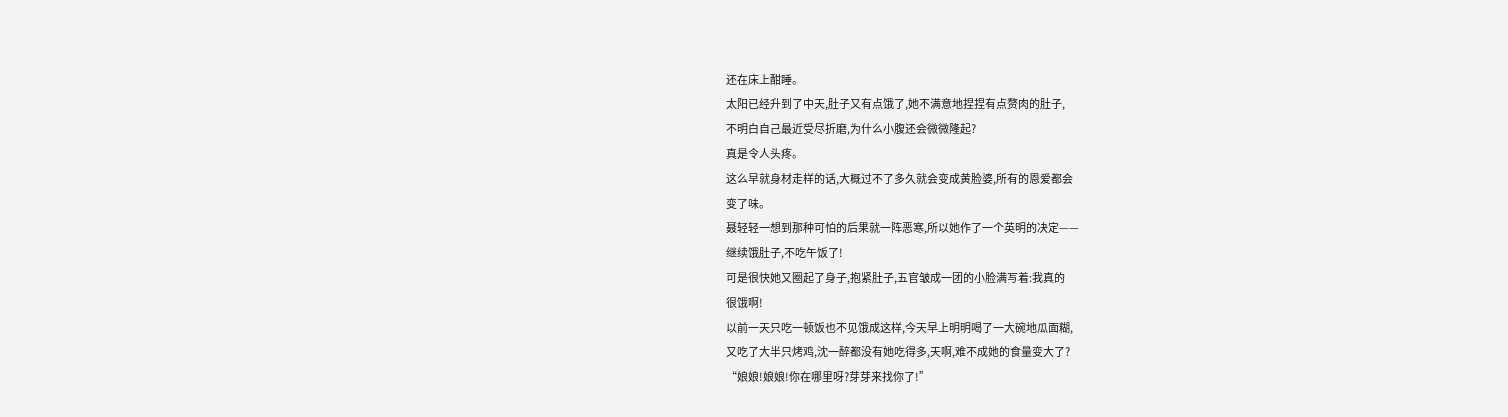还在床上酣睡。
太阳已经升到了中天,肚子又有点饿了,她不满意地捏捏有点赘肉的肚子,
不明白自己最近受尽折磨,为什么小腹还会微微隆起?
真是令人头疼。
这么早就身材走样的话,大概过不了多久就会变成黄脸婆,所有的恩爱都会
变了味。
聂轻轻一想到那种可怕的后果就一阵恶寒,所以她作了一个英明的决定——
继续饿肚子,不吃午饭了!
可是很快她又圈起了身子,抱紧肚子,五官皱成一团的小脸满写着:我真的
很饿啊!
以前一天只吃一顿饭也不见饿成这样,今天早上明明喝了一大碗地瓜面糊,
又吃了大半只烤鸡,沈一醉都没有她吃得多,天啊,难不成她的食量变大了?
“娘娘!娘娘!你在哪里呀?芽芽来找你了!”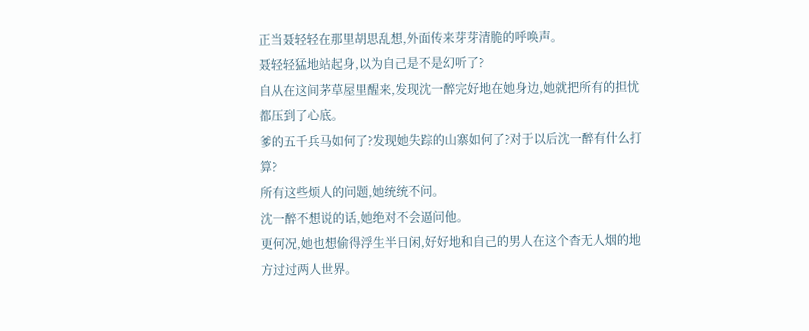正当聂轻轻在那里胡思乱想,外面传来芽芽清脆的呼唤声。
聂轻轻猛地站起身,以为自己是不是幻听了?
自从在这间茅草屋里醒来,发现沈一醉完好地在她身边,她就把所有的担忧
都压到了心底。
爹的五千兵马如何了?发现她失踪的山寨如何了?对于以后沈一醉有什么打
算?
所有这些烦人的问题,她统统不问。
沈一醉不想说的话,她绝对不会逼问他。
更何况,她也想偷得浮生半日闲,好好地和自己的男人在这个杳无人烟的地
方过过两人世界。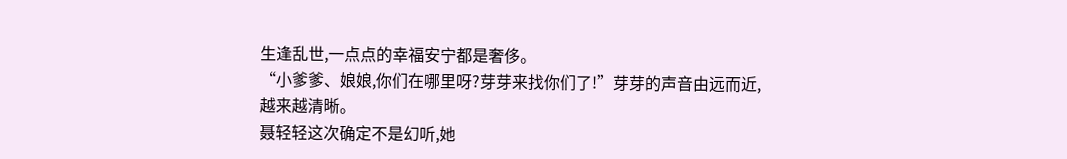生逢乱世,一点点的幸福安宁都是奢侈。
“小爹爹、娘娘,你们在哪里呀?芽芽来找你们了!”芽芽的声音由远而近,
越来越清晰。
聂轻轻这次确定不是幻听,她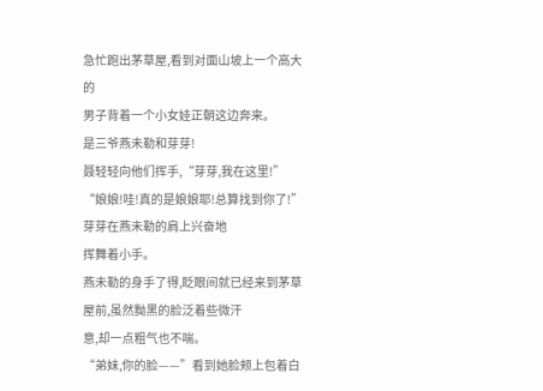急忙跑出茅草屋,看到对面山坡上一个高大的
男子背着一个小女娃正朝这边奔来。
是三爷燕未勒和芽芽!
聂轻轻向他们挥手,“芽芽,我在这里!”
“娘娘!哇!真的是娘娘耶!总算找到你了!”芽芽在燕未勒的肩上兴奋地
挥舞着小手。
燕未勒的身手了得,眨眼间就已经来到茅草屋前,虽然黝黑的脸泛着些微汗
意,却一点粗气也不喘。
“弟妹,你的脸——”看到她脸颊上包着白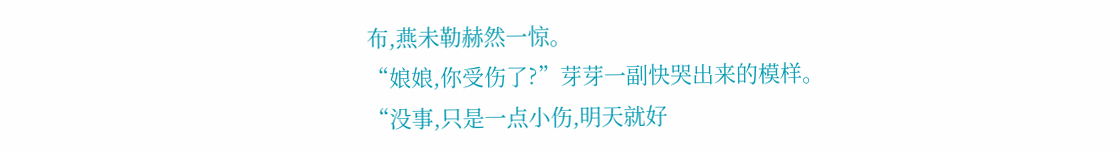布,燕未勒赫然一惊。
“娘娘,你受伤了?”芽芽一副快哭出来的模样。
“没事,只是一点小伤,明天就好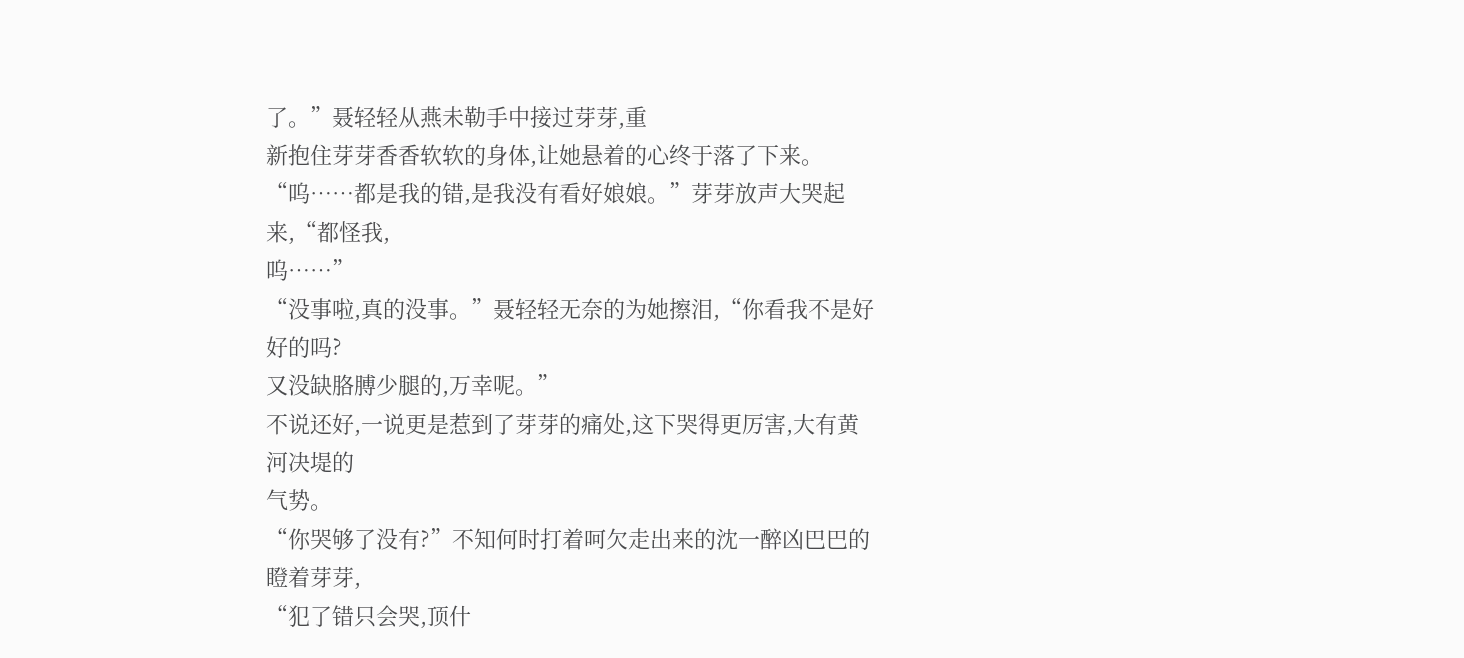了。”聂轻轻从燕未勒手中接过芽芽,重
新抱住芽芽香香软软的身体,让她悬着的心终于落了下来。
“呜……都是我的错,是我没有看好娘娘。”芽芽放声大哭起来,“都怪我,
呜……”
“没事啦,真的没事。”聂轻轻无奈的为她擦泪,“你看我不是好好的吗?
又没缺胳膊少腿的,万幸呢。”
不说还好,一说更是惹到了芽芽的痛处,这下哭得更厉害,大有黄河决堤的
气势。
“你哭够了没有?”不知何时打着呵欠走出来的沈一醉凶巴巴的瞪着芽芽,
“犯了错只会哭,顶什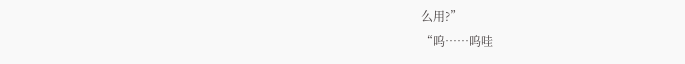么用?”
“呜……呜哇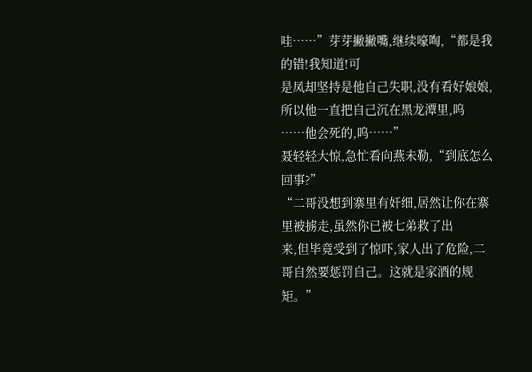哇……”芽芽撇撇嘴,继续嚎啕,“都是我的错!我知道!可
是凤却坚持是他自己失职,没有看好娘娘,所以他一直把自己沉在黑龙潭里,呜
……他会死的,呜……”
聂轻轻大惊,急忙看向燕未勒,“到底怎么回事?”
“二哥没想到寨里有奸细,居然让你在寨里被掳走,虽然你已被七弟救了出
来,但毕竟受到了惊吓,家人出了危险,二哥自然要惩罚自己。这就是家酒的规
矩。”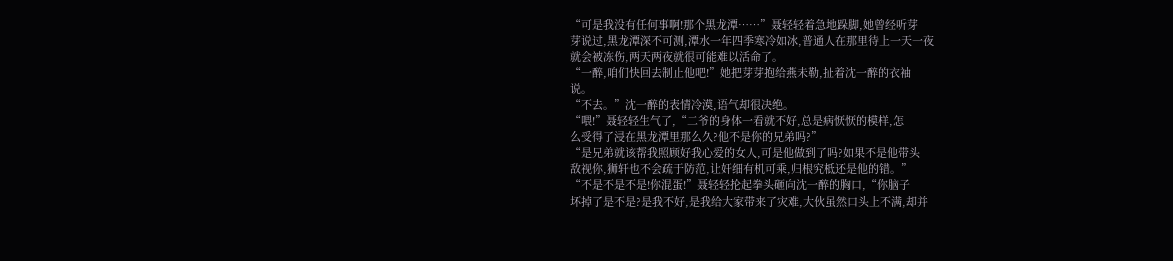“可是我没有任何事啊!那个黑龙潭……”聂轻轻着急地跺脚,她曾经听芽
芽说过,黑龙潭深不可测,潭水一年四季寒冷如冰,普通人在那里待上一天一夜
就会被冻伤,两天两夜就很可能难以活命了。
“一醉,咱们快回去制止他吧!”她把芽芽抱给燕未勒,扯着沈一醉的衣袖
说。
“不去。”沈一醉的表情冷漠,语气却很决绝。
“喂!”聂轻轻生气了,“二爷的身体一看就不好,总是病恹恹的模样,怎
么受得了浸在黑龙潭里那么久?他不是你的兄弟吗?”
“是兄弟就该帮我照顾好我心爱的女人,可是他做到了吗?如果不是他带头
敌视你,狮轩也不会疏于防范,让奸细有机可乘,归根究柢还是他的错。”
“不是不是不是!你混蛋!”聂轻轻抡起拳头砸向沈一醉的胸口,“你脑子
坏掉了是不是?是我不好,是我给大家带来了灾难,大伙虽然口头上不满,却并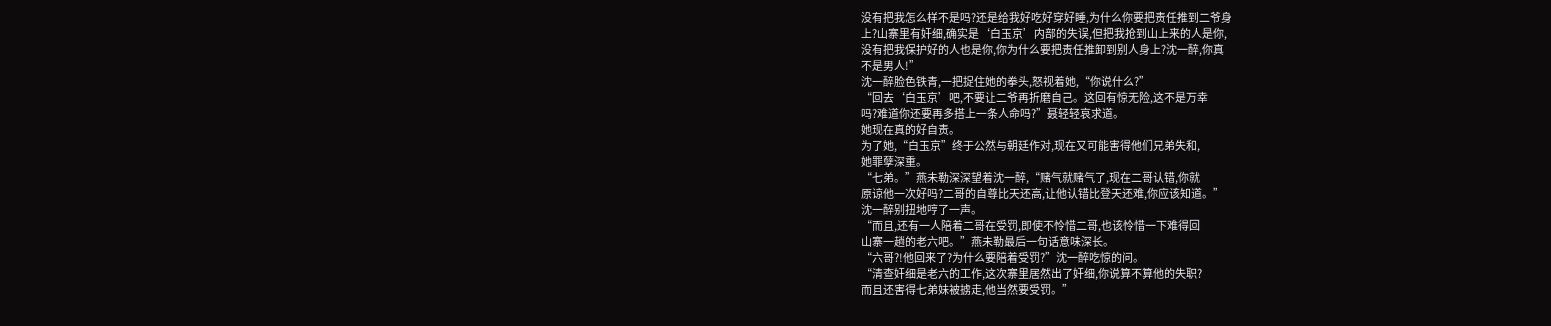没有把我怎么样不是吗?还是给我好吃好穿好睡,为什么你要把责任推到二爷身
上?山寨里有奸细,确实是‘白玉京’内部的失误,但把我抢到山上来的人是你,
没有把我保护好的人也是你,你为什么要把责任推卸到别人身上?沈一醉,你真
不是男人!”
沈一醉脸色铁青,一把捉住她的拳头,怒视着她,“你说什么?”
“回去‘白玉京’吧,不要让二爷再折磨自己。这回有惊无险,这不是万幸
吗?难道你还要再多搭上一条人命吗?”聂轻轻哀求道。
她现在真的好自责。
为了她,“白玉京”终于公然与朝廷作对,现在又可能害得他们兄弟失和,
她罪孽深重。
“七弟。”燕未勒深深望着沈一醉,“赌气就赌气了,现在二哥认错,你就
原谅他一次好吗?二哥的自尊比天还高,让他认错比登天还难,你应该知道。”
沈一醉别扭地哼了一声。
“而且,还有一人陪着二哥在受罚,即使不怜惜二哥,也该怜惜一下难得回
山寨一趟的老六吧。”燕未勒最后一句话意味深长。
“六哥?!他回来了?为什么要陪着受罚?”沈一醉吃惊的问。
“清查奸细是老六的工作,这次寨里居然出了奸细,你说算不算他的失职?
而且还害得七弟妹被掳走,他当然要受罚。”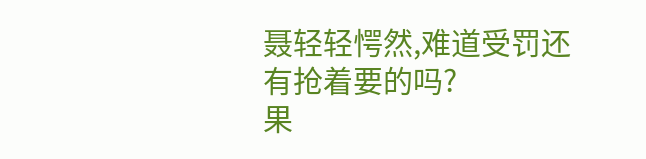聂轻轻愕然,难道受罚还有抢着要的吗?
果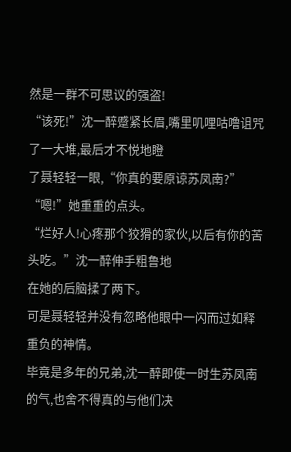然是一群不可思议的强盗!
“该死!”沈一醉蹙紧长眉,嘴里叽哩咕噜诅咒了一大堆,最后才不悦地瞪
了聂轻轻一眼,“你真的要原谅苏凤南?”
“嗯!”她重重的点头。
“烂好人!心疼那个狡猾的家伙,以后有你的苦头吃。”沈一醉伸手粗鲁地
在她的后脑揉了两下。
可是聂轻轻并没有忽略他眼中一闪而过如释重负的神情。
毕竟是多年的兄弟,沈一醉即使一时生苏凤南的气,也舍不得真的与他们决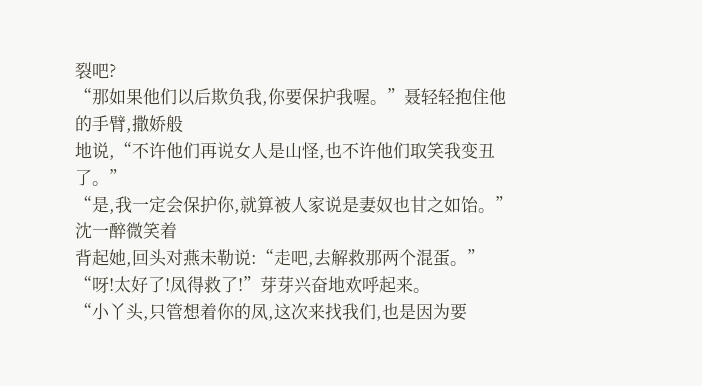裂吧?
“那如果他们以后欺负我,你要保护我喔。”聂轻轻抱住他的手臂,撒娇般
地说,“不许他们再说女人是山怪,也不许他们取笑我变丑了。”
“是,我一定会保护你,就算被人家说是妻奴也甘之如饴。”沈一醉微笑着
背起她,回头对燕未勒说:“走吧,去解救那两个混蛋。”
“呀!太好了!凤得救了!”芽芽兴奋地欢呼起来。
“小丫头,只管想着你的凤,这次来找我们,也是因为要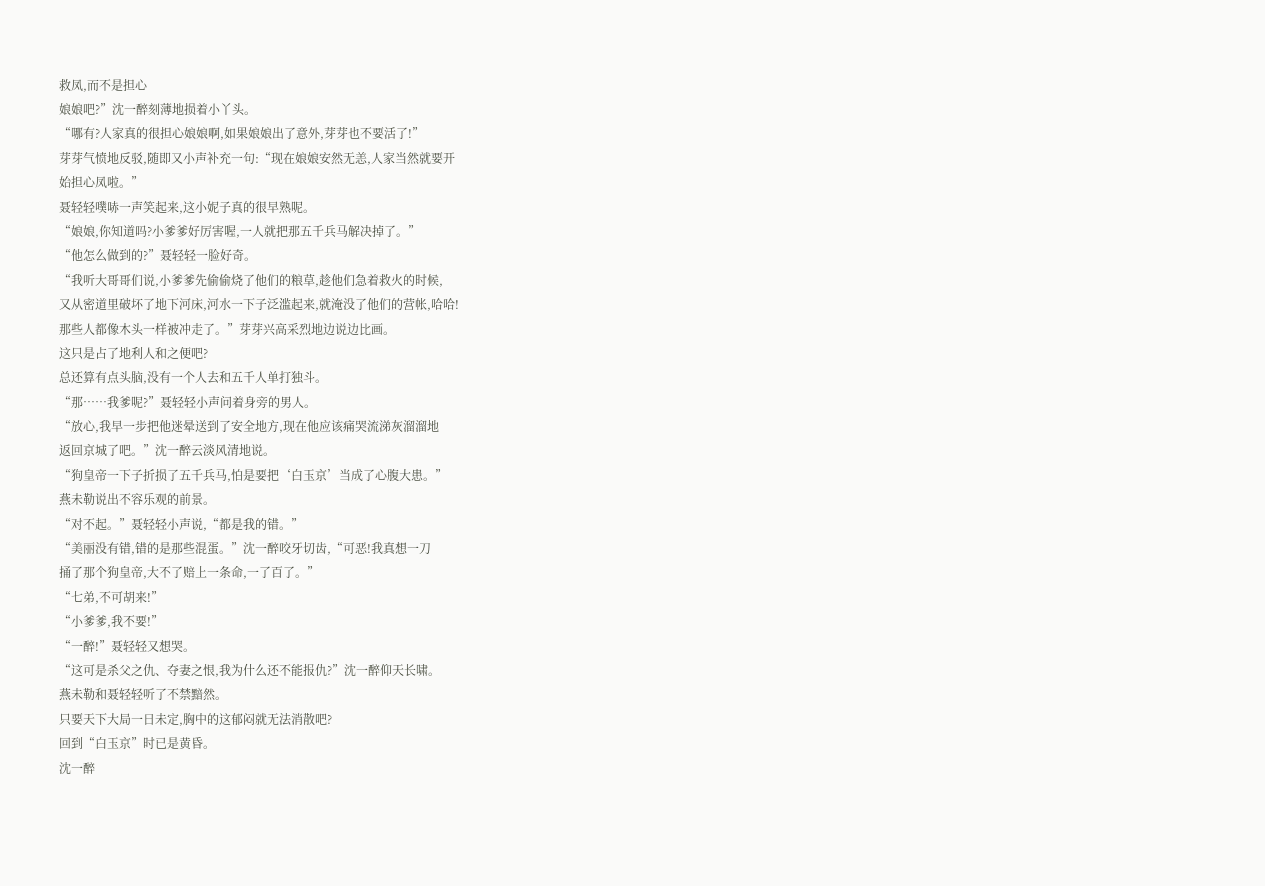救凤,而不是担心
娘娘吧?”沈一醉刻薄地损着小丫头。
“哪有?人家真的很担心娘娘啊,如果娘娘出了意外,芽芽也不要活了!”
芽芽气愤地反驳,随即又小声补充一句:“现在娘娘安然无恙,人家当然就要开
始担心凤啦。”
聂轻轻噗哧一声笑起来,这小妮子真的很早熟呢。
“娘娘,你知道吗?小爹爹好厉害喔,一人就把那五千兵马解决掉了。”
“他怎么做到的?”聂轻轻一脸好奇。
“我听大哥哥们说,小爹爹先偷偷烧了他们的粮草,趁他们急着救火的时候,
又从密道里破坏了地下河床,河水一下子泛滥起来,就淹没了他们的营帐,哈哈!
那些人都像木头一样被冲走了。”芽芽兴高采烈地边说边比画。
这只是占了地利人和之便吧?
总还算有点头脑,没有一个人去和五千人单打独斗。
“那……我爹呢?”聂轻轻小声问着身旁的男人。
“放心,我早一步把他迷晕送到了安全地方,现在他应该痛哭流涕灰溜溜地
返回京城了吧。”沈一醉云淡风清地说。
“狗皇帝一下子折损了五千兵马,怕是要把‘白玉京’当成了心腹大患。”
燕未勒说出不容乐观的前景。
“对不起。”聂轻轻小声说,“都是我的错。”
“美丽没有错,错的是那些混蛋。”沈一醉咬牙切齿,“可恶!我真想一刀
捅了那个狗皇帝,大不了赔上一条命,一了百了。”
“七弟,不可胡来!”
“小爹爹,我不要!”
“一醉!”聂轻轻又想哭。
“这可是杀父之仇、夺妻之恨,我为什么还不能报仇?”沈一醉仰天长啸。
燕未勒和聂轻轻听了不禁黯然。
只要天下大局一日未定,胸中的这郁闷就无法消散吧?
回到“白玉京”时已是黄昏。
沈一醉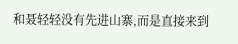和聂轻轻没有先进山寨,而是直接来到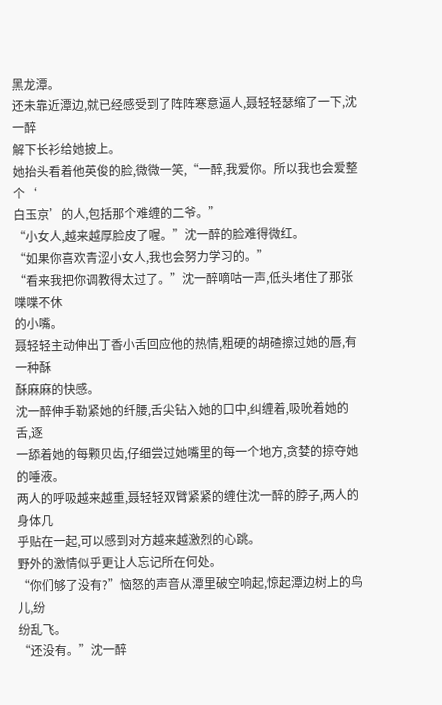黑龙潭。
还未靠近潭边,就已经感受到了阵阵寒意逼人,聂轻轻瑟缩了一下,沈一醉
解下长衫给她披上。
她抬头看着他英俊的脸,微微一笑,“一醉,我爱你。所以我也会爱整个‘
白玉京’的人,包括那个难缠的二爷。”
“小女人,越来越厚脸皮了喔。”沈一醉的脸难得微红。
“如果你喜欢青涩小女人,我也会努力学习的。”
“看来我把你调教得太过了。”沈一醉嘀咕一声,低头堵住了那张喋喋不休
的小嘴。
聂轻轻主动伸出丁香小舌回应他的热情,粗硬的胡碴擦过她的唇,有一种酥
酥麻麻的快感。
沈一醉伸手勒紧她的纤腰,舌尖钻入她的口中,纠缠着,吸吮着她的舌,逐
一舔着她的每颗贝齿,仔细尝过她嘴里的每一个地方,贪婪的掠夺她的唾液。
两人的呼吸越来越重,聂轻轻双臂紧紧的缠住沈一醉的脖子,两人的身体几
乎贴在一起,可以感到对方越来越激烈的心跳。
野外的激情似乎更让人忘记所在何处。
“你们够了没有?”恼怒的声音从潭里破空响起,惊起潭边树上的鸟儿,纷
纷乱飞。
“还没有。”沈一醉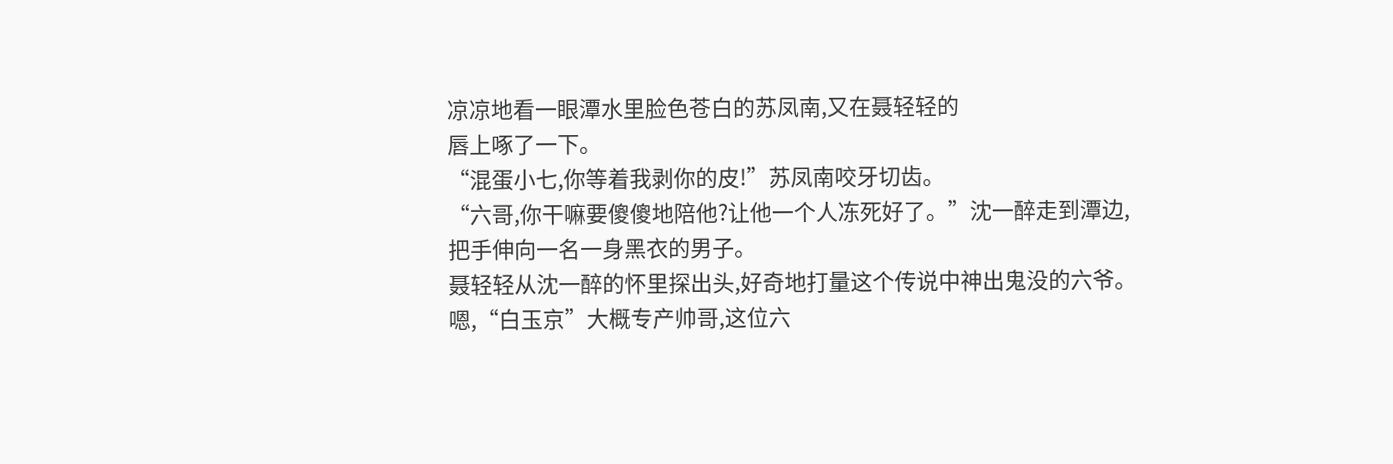凉凉地看一眼潭水里脸色苍白的苏凤南,又在聂轻轻的
唇上啄了一下。
“混蛋小七,你等着我剥你的皮!”苏凤南咬牙切齿。
“六哥,你干嘛要傻傻地陪他?让他一个人冻死好了。”沈一醉走到潭边,
把手伸向一名一身黑衣的男子。
聂轻轻从沈一醉的怀里探出头,好奇地打量这个传说中神出鬼没的六爷。
嗯,“白玉京”大概专产帅哥,这位六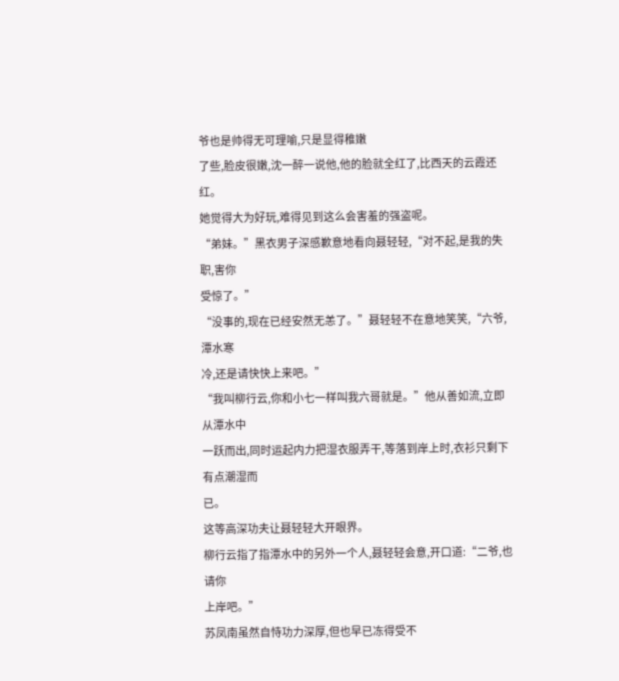爷也是帅得无可理喻,只是显得稚嫩
了些,脸皮很嫩,沈一醉一说他,他的脸就全红了,比西天的云霞还红。
她觉得大为好玩,难得见到这么会害羞的强盗呢。
“弟妹。”黑衣男子深感歉意地看向聂轻轻,“对不起,是我的失职,害你
受惊了。”
“没事的,现在已经安然无恙了。”聂轻轻不在意地笑笑,“六爷,潭水寒
冷,还是请快快上来吧。”
“我叫柳行云,你和小七一样叫我六哥就是。”他从善如流,立即从潭水中
一跃而出,同时运起内力把湿衣服弄干,等落到岸上时,衣衫只剩下有点潮湿而
已。
这等高深功夫让聂轻轻大开眼界。
柳行云指了指潭水中的另外一个人,聂轻轻会意,开口道:“二爷,也请你
上岸吧。”
苏凤南虽然自恃功力深厚,但也早已冻得受不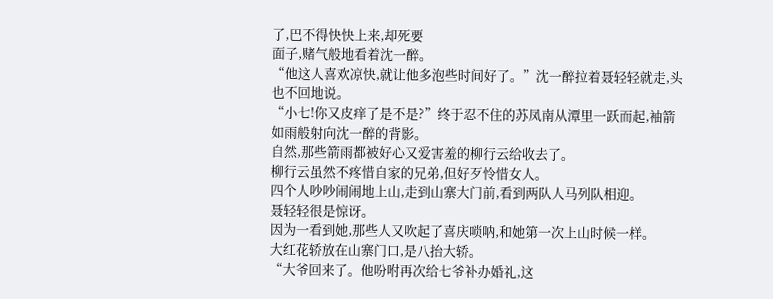了,巴不得快快上来,却死要
面子,赌气般地看着沈一醉。
“他这人喜欢凉快,就让他多泡些时间好了。”沈一醉拉着聂轻轻就走,头
也不回地说。
“小七!你又皮痒了是不是?”终于忍不住的苏凤南从潭里一跃而起,袖箭
如雨般射向沈一醉的背影。
自然,那些箭雨都被好心又爱害羞的柳行云给收去了。
柳行云虽然不疼惜自家的兄弟,但好歹怜惜女人。
四个人吵吵闹闹地上山,走到山寨大门前,看到两队人马列队相迎。
聂轻轻很是惊讶。
因为一看到她,那些人又吹起了喜庆唢呐,和她第一次上山时候一样。
大红花轿放在山寨门口,是八抬大轿。
“大爷回来了。他吩咐再次给七爷补办婚礼,这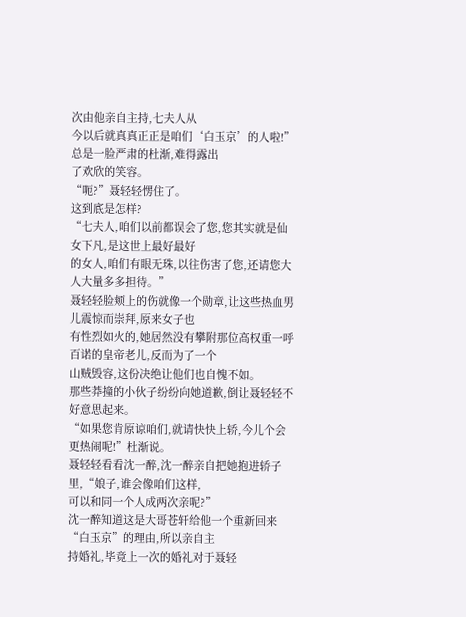次由他亲自主持,七夫人从
今以后就真真正正是咱们‘白玉京’的人啦!”总是一脸严肃的杜渐,难得露出
了欢欣的笑容。
“呃?”聂轻轻愣住了。
这到底是怎样?
“七夫人,咱们以前都误会了您,您其实就是仙女下凡,是这世上最好最好
的女人,咱们有眼无珠,以往伤害了您,还请您大人大量多多担待。”
聂轻轻脸颊上的伤就像一个勋章,让这些热血男儿震惊而崇拜,原来女子也
有性烈如火的,她居然没有攀附那位高权重一呼百诺的皇帝老儿,反而为了一个
山贼毁容,这份决绝让他们也自愧不如。
那些莽撞的小伙子纷纷向她道歉,倒让聂轻轻不好意思起来。
“如果您肯原谅咱们,就请快快上轿,今儿个会更热闹呢!”杜渐说。
聂轻轻看看沈一醉,沈一醉亲自把她抱进轿子里,“娘子,谁会像咱们这样,
可以和同一个人成两次亲呢?”
沈一醉知道这是大哥苍轩给他一个重新回来“白玉京”的理由,所以亲自主
持婚礼,毕竟上一次的婚礼对于聂轻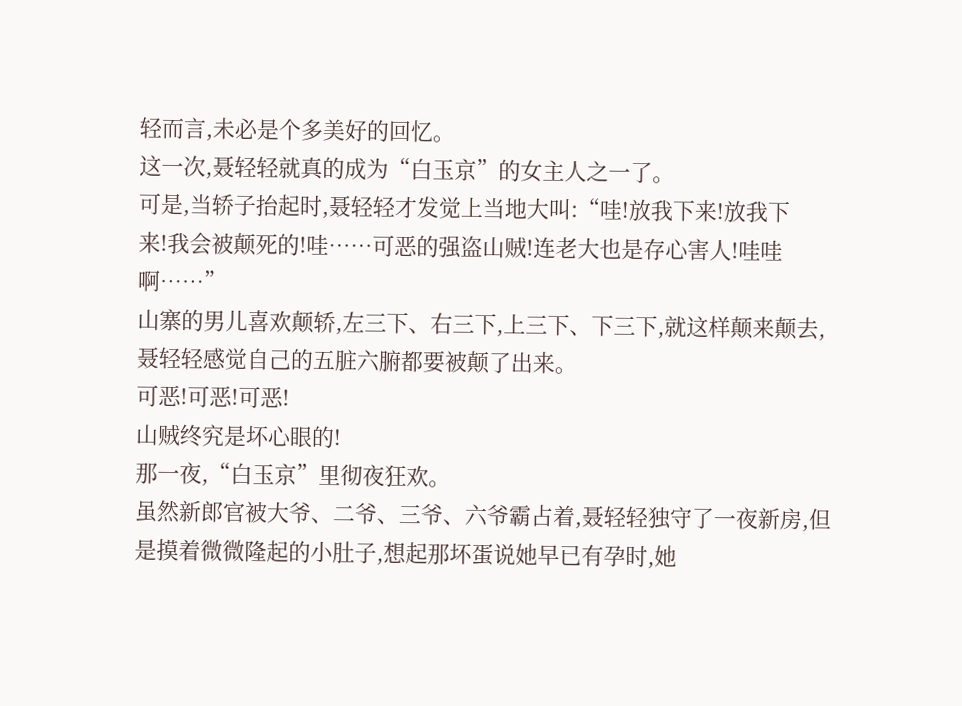轻而言,未必是个多美好的回忆。
这一次,聂轻轻就真的成为“白玉京”的女主人之一了。
可是,当轿子抬起时,聂轻轻才发觉上当地大叫:“哇!放我下来!放我下
来!我会被颠死的!哇……可恶的强盗山贼!连老大也是存心害人!哇哇啊……”
山寨的男儿喜欢颠轿,左三下、右三下,上三下、下三下,就这样颠来颠去,
聂轻轻感觉自己的五脏六腑都要被颠了出来。
可恶!可恶!可恶!
山贼终究是坏心眼的!
那一夜,“白玉京”里彻夜狂欢。
虽然新郎官被大爷、二爷、三爷、六爷霸占着,聂轻轻独守了一夜新房,但
是摸着微微隆起的小肚子,想起那坏蛋说她早已有孕时,她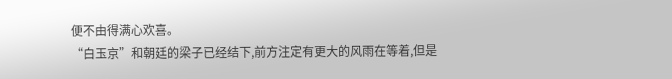便不由得满心欢喜。
“白玉京”和朝廷的梁子已经结下,前方注定有更大的风雨在等着,但是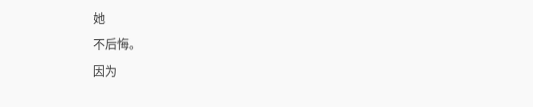她
不后悔。
因为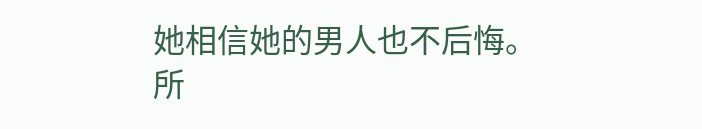她相信她的男人也不后悔。
所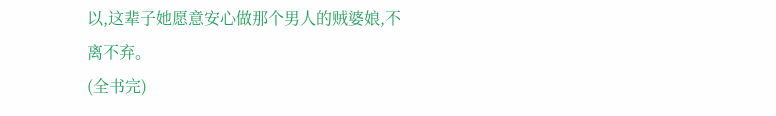以,这辈子她愿意安心做那个男人的贼婆娘,不离不弃。
(全书完)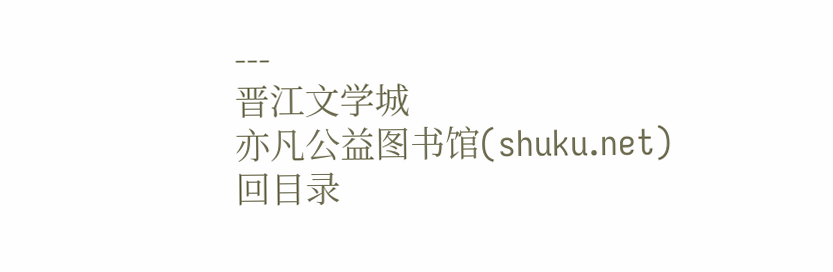---
晋江文学城
亦凡公益图书馆(shuku.net)
回目录